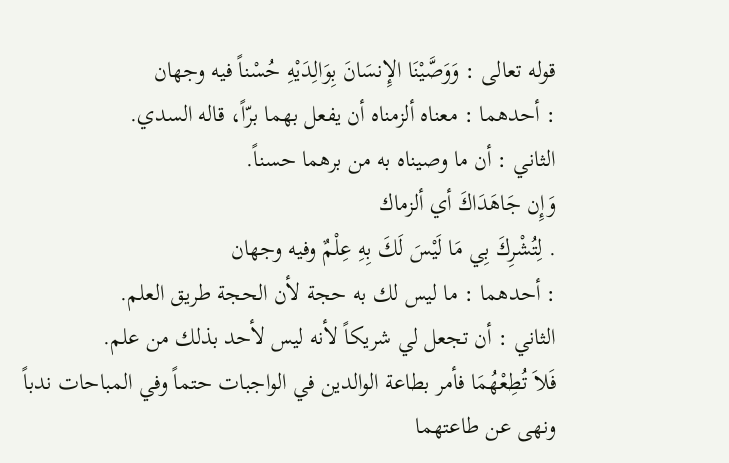قوله تعالى : وَوَصَّيْنَا الإِنسَانَ بِوَالِدَيْهِ حُسْناً فيه وجهان
: أحدهما : معناه ألزمناه أن يفعل بهما برّاً، قاله السدي.
الثاني : أن ما وصيناه به من برهما حسناً.
وَإِن جَاهَدَاكَ أي ألزماك
. لِتُشْرِكَ بِي مَا لَيْسَ لَكَ بِهِ عِلْمٌ وفيه وجهان
: أحدهما : ما ليس لك به حجة لأن الحجة طريق العلم.
الثاني : أن تجعل لي شريكاً لأنه ليس لأحد بذلك من علم.
فَلاَ تُطِعْهُمَا فأمر بطاعة الوالدين في الواجبات حتماً وفي المباحات ندباً ونهى عن طاعتهما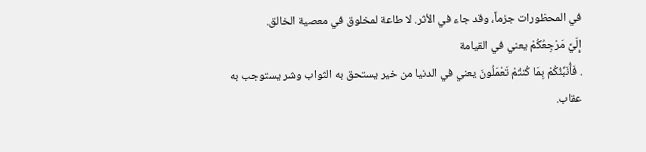في المحظورات جزماً، وقد جاء في الأثر. لا طاعة لمخلوق في معصية الخالق.
إِلَيَّ مَرْجِعُكُمْ يعني في القيامة
. فَأُنَبِّئُكُمْ بِمَا كُنتُمْ تَعْمَلُونَ يعني في الدنيا من خير يستحق به الثواب وشر يستوجب به عقاب.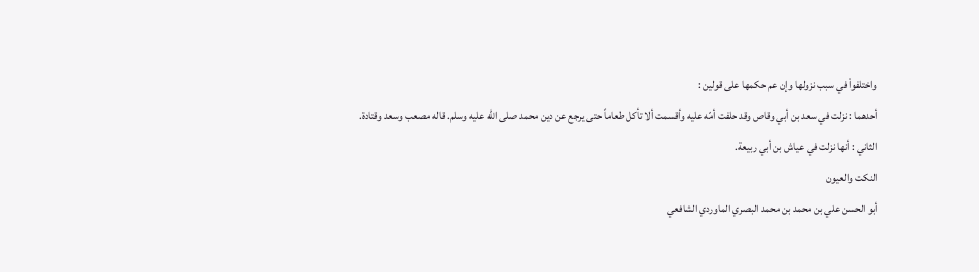واختلفواْ في سبب نزولها وإن عم حكمها على قولين :
أحدهما : نزلت في سعد بن أبي وقاص وقد حلفت أمّه عليه وأقسمت ألا تأكل طعاماً حتى يرجع عن دين محمد صلى الله عليه وسلم. قاله مصعب وسعد وقتادة.
الثاني : أنها نزلت في عياش بن أبي ربيعة.
النكت والعيون
أبو الحسن علي بن محمد بن محمد البصري الماوردي الشافعي